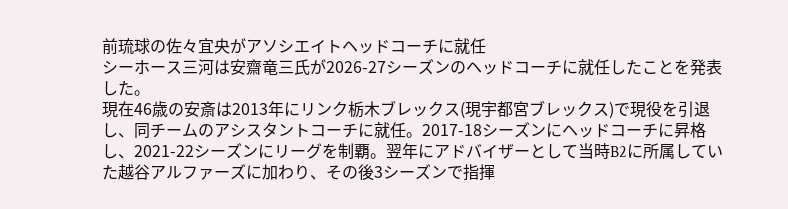前琉球の佐々宜央がアソシエイトヘッドコーチに就任
シーホース三河は安齋竜三氏が2026-27シーズンのヘッドコーチに就任したことを発表した。
現在46歳の安斎は2013年にリンク栃木ブレックス(現宇都宮ブレックス)で現役を引退し、同チームのアシスタントコーチに就任。2017-18シーズンにヘッドコーチに昇格し、2021-22シーズンにリーグを制覇。翌年にアドバイザーとして当時B2に所属していた越谷アルファーズに加わり、その後3シーズンで指揮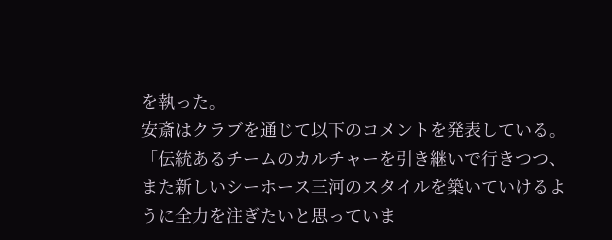を執った。
安斎はクラブを通じて以下のコメントを発表している。「伝統あるチームのカルチャーを引き継いで行きつつ、また新しいシーホース三河のスタイルを築いていけるように全力を注ぎたいと思っていま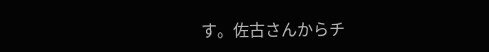す。佐古さんからチ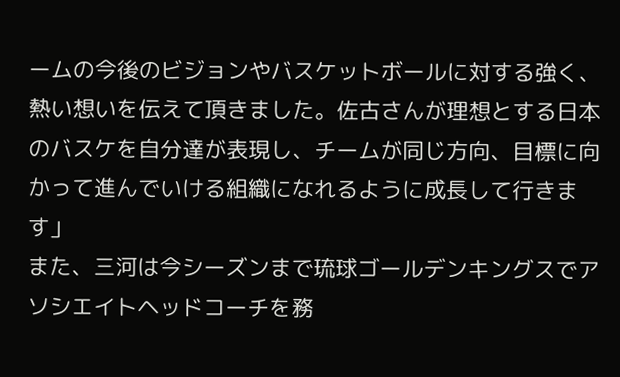ームの今後のビジョンやバスケットボールに対する強く、熱い想いを伝えて頂きました。佐古さんが理想とする日本のバスケを自分達が表現し、チームが同じ方向、目標に向かって進んでいける組織になれるように成長して行きます」
また、三河は今シーズンまで琉球ゴールデンキングスでアソシエイトヘッドコーチを務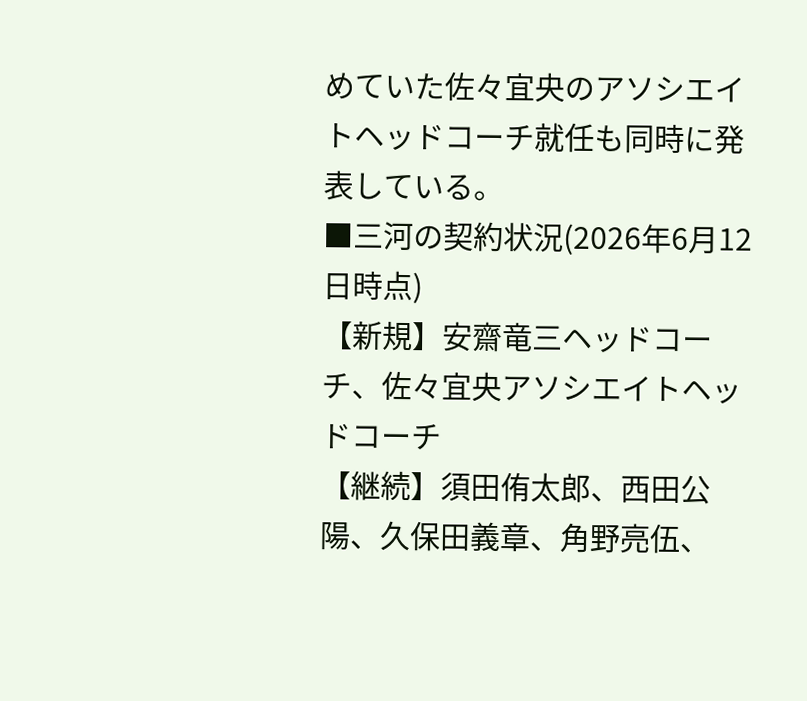めていた佐々宜央のアソシエイトヘッドコーチ就任も同時に発表している。
■三河の契約状況(2026年6月12日時点)
【新規】安齋竜三ヘッドコーチ、佐々宜央アソシエイトヘッドコーチ
【継続】須田侑太郎、西田公陽、久保田義章、角野亮伍、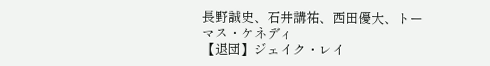長野誠史、石井講祐、西田優大、トーマス・ケネディ
【退団】ジェイク・レイ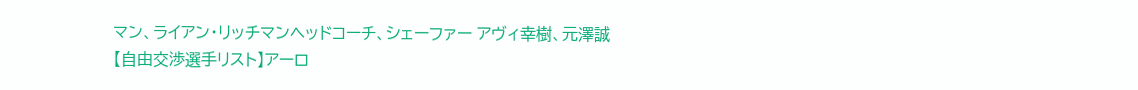マン、ライアン・リッチマンヘッドコーチ、シェーファー アヴィ幸樹、元澤誠
【自由交渉選手リスト】アーロ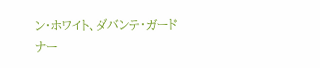ン・ホワイト、ダバンテ・ガードナー